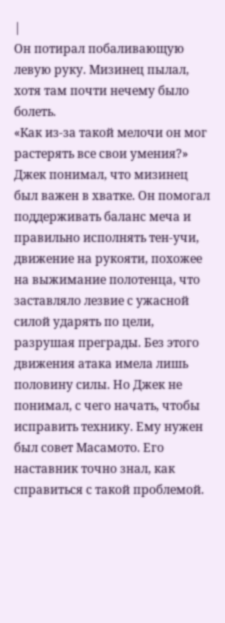|
Он потирал побаливающую левую руку. Мизинец пылал, хотя там почти нечему было болеть.
«Как из-за такой мелочи он мог растерять все свои умения?»
Джек понимал, что мизинец был важен в хватке. Он помогал поддерживать баланс меча и правильно исполнять тен-учи, движение на рукояти, похожее на выжимание полотенца, что заставляло лезвие с ужасной силой ударять по цели, разрушая преграды. Без этого движения атака имела лишь половину силы. Но Джек не понимал, с чего начать, чтобы исправить технику. Ему нужен был совет Масамото. Его наставник точно знал, как справиться с такой проблемой.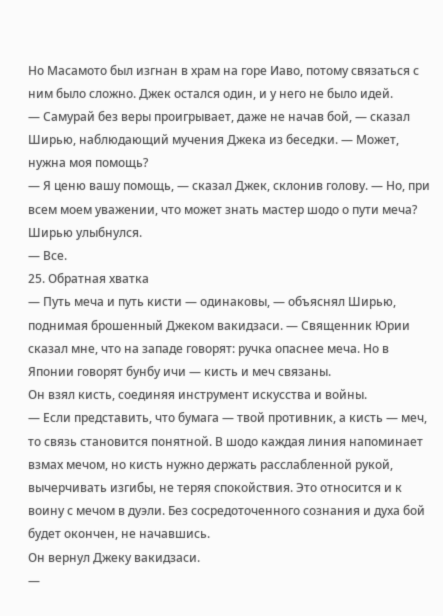Но Масамото был изгнан в храм на горе Иаво, потому связаться с ним было сложно. Джек остался один, и у него не было идей.
— Самурай без веры проигрывает, даже не начав бой, — сказал Ширью, наблюдающий мучения Джека из беседки. — Может, нужна моя помощь?
— Я ценю вашу помощь, — сказал Джек, склонив голову. — Но, при всем моем уважении, что может знать мастер шодо о пути меча?
Ширью улыбнулся.
— Все.
25. Обратная хватка
— Путь меча и путь кисти — одинаковы, — объяснял Ширью, поднимая брошенный Джеком вакидзаси. — Священник Юрии сказал мне, что на западе говорят: ручка опаснее меча. Но в Японии говорят бунбу ичи — кисть и меч связаны.
Он взял кисть, соединяя инструмент искусства и войны.
— Если представить, что бумага — твой противник, а кисть — меч, то связь становится понятной. В шодо каждая линия напоминает взмах мечом, но кисть нужно держать расслабленной рукой, вычерчивать изгибы, не теряя спокойствия. Это относится и к воину с мечом в дуэли. Без сосредоточенного сознания и духа бой будет окончен, не начавшись.
Он вернул Джеку вакидзаси.
—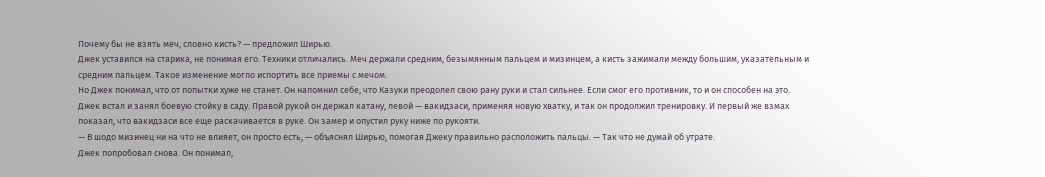Почему бы не взять меч, словно кисть? — предложил Ширью.
Джек уставился на старика, не понимая его. Техники отличались. Меч держали средним, безымянным пальцем и мизинцем, а кисть зажимали между большим, указательным и средним пальцем. Такое изменение могло испортить все приемы с мечом.
Но Джек понимал, что от попытки хуже не станет. Он напомнил себе, что Казуки преодолел свою рану руки и стал сильнее. Если смог его противник, то и он способен на это.
Джек встал и занял боевую стойку в саду. Правой рукой он держал катану, левой — вакидзаси, применяя новую хватку, и так он продолжил тренировку. И первый же взмах показал, что вакидзаси все еще раскачивается в руке. Он замер и опустил руку ниже по рукояти.
— В шодо мизинец ни на что не влияет, он просто есть, — объяснял Ширью, помогая Джеку правильно расположить пальцы. — Так что не думай об утрате.
Джек попробовал снова. Он понимал,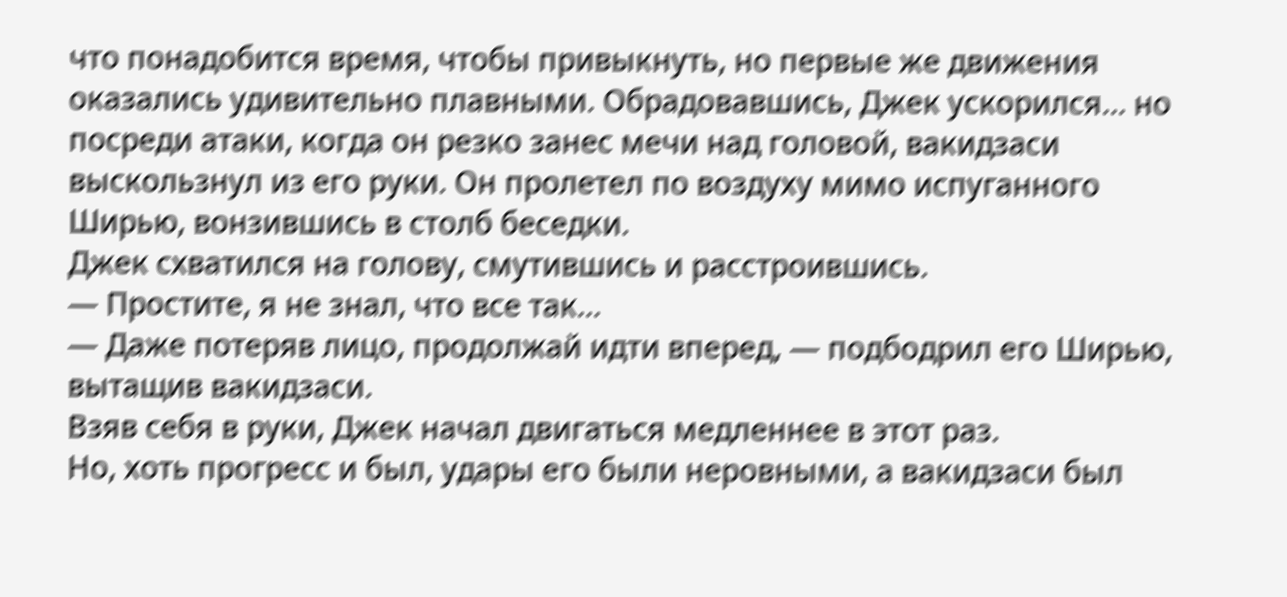что понадобится время, чтобы привыкнуть, но первые же движения оказались удивительно плавными. Обрадовавшись, Джек ускорился… но посреди атаки, когда он резко занес мечи над головой, вакидзаси выскользнул из его руки. Он пролетел по воздуху мимо испуганного Ширью, вонзившись в столб беседки.
Джек схватился на голову, смутившись и расстроившись.
— Простите, я не знал, что все так…
— Даже потеряв лицо, продолжай идти вперед, — подбодрил его Ширью, вытащив вакидзаси.
Взяв себя в руки, Джек начал двигаться медленнее в этот раз.
Но, хоть прогресс и был, удары его были неровными, а вакидзаси был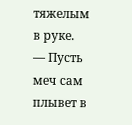тяжелым в руке.
— Пусть меч сам плывет в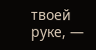твоей руке, —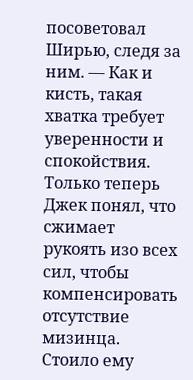посоветовал Ширью, следя за ним. — Как и кисть, такая хватка требует уверенности и спокойствия.
Только теперь Джек понял, что сжимает рукоять изо всех сил, чтобы компенсировать отсутствие мизинца. Стоило ему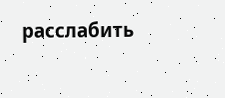расслабить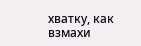хватку, как взмахи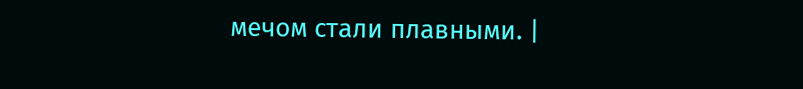мечом стали плавными. |